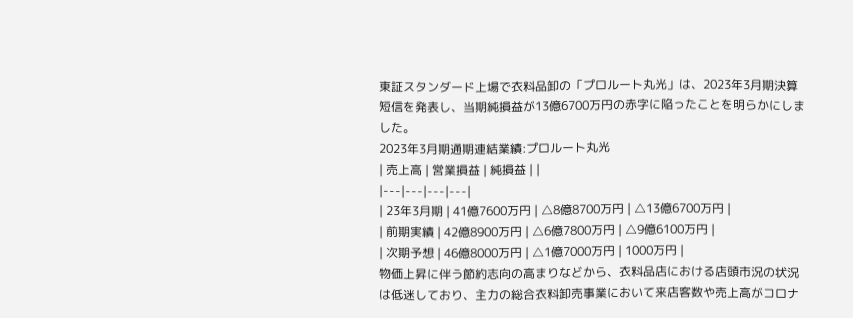東証スタンダード上場で衣料品卸の「プロルート丸光」は、2023年3月期決算短信を発表し、当期純損益が13億6700万円の赤字に陥ったことを明らかにしました。
2023年3月期通期連結業績:プロルート丸光
| 売上高 | 営業損益 | 純損益 | |
|---|---|---|---|
| 23年3月期 | 41億7600万円 | △8億8700万円 | △13億6700万円 |
| 前期実績 | 42億8900万円 | △6億7800万円 | △9億6100万円 |
| 次期予想 | 46億8000万円 | △1億7000万円 | 1000万円 |
物価上昇に伴う節約志向の高まりなどから、衣料品店における店頭市況の状況は低迷しており、主力の総合衣料卸売事業において来店客数や売上高がコロナ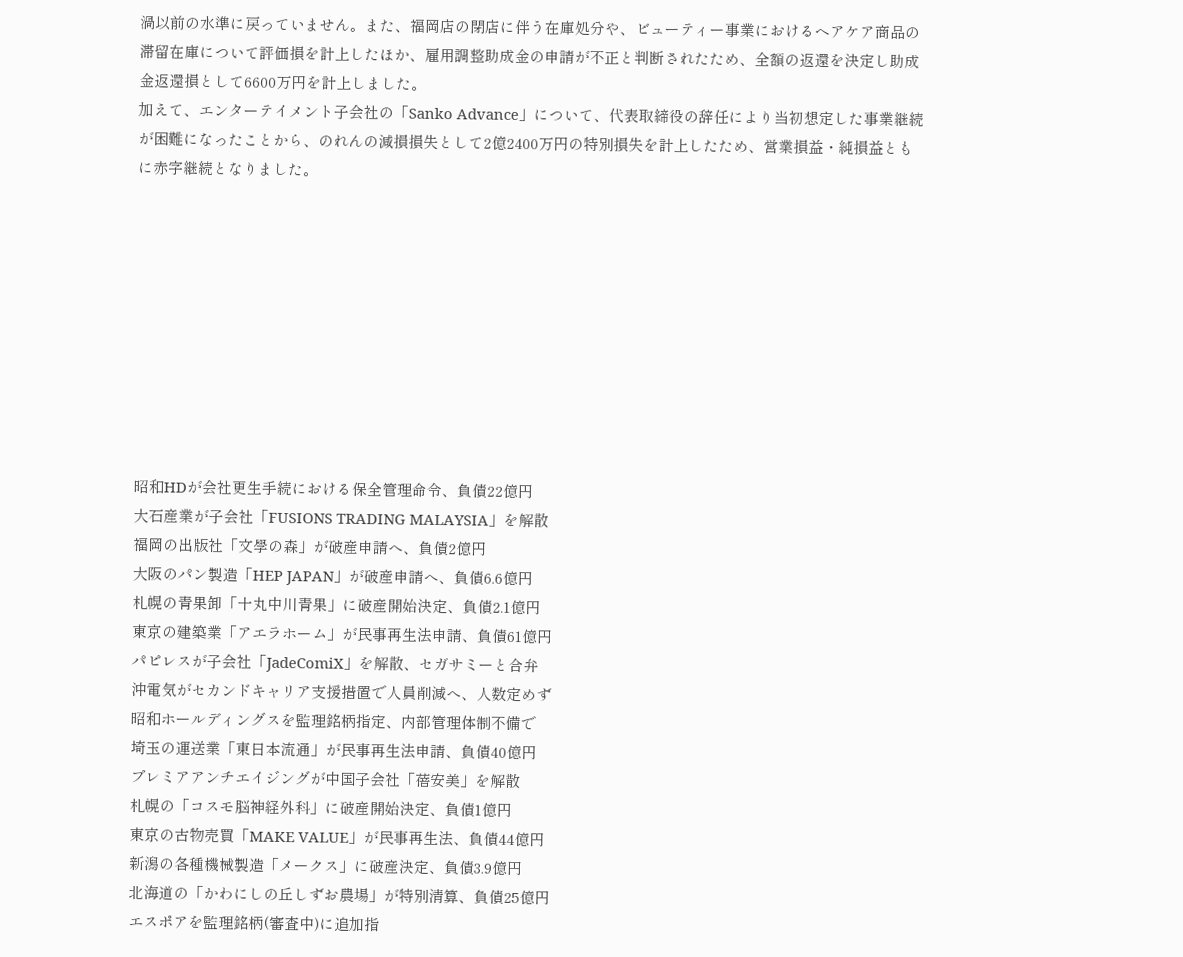渦以前の水準に戻っていません。また、福岡店の閉店に伴う在庫処分や、ビューティー事業におけるヘアケア商品の滞留在庫について評価損を計上したほか、雇用調整助成金の申請が不正と判断されたため、全額の返還を決定し助成金返還損として6600万円を計上しました。
加えて、エンターテイメント子会社の「Sanko Advance」について、代表取締役の辞任により当初想定した事業継続が困難になったことから、のれんの減損損失として2億2400万円の特別損失を計上したため、営業損益・純損益ともに赤字継続となりました。










昭和HDが会社更生手続における保全管理命令、負債22億円
大石産業が子会社「FUSIONS TRADING MALAYSIA」を解散
福岡の出版社「文學の森」が破産申請へ、負債2億円
大阪のパン製造「HEP JAPAN」が破産申請へ、負債6.6億円
札幌の青果卸「十丸中川青果」に破産開始決定、負債2.1億円
東京の建築業「アエラホーム」が民事再生法申請、負債61億円
パピレスが子会社「JadeComiX」を解散、セガサミーと合弁
沖電気がセカンドキャリア支援措置で人員削減へ、人数定めず
昭和ホールディングスを監理銘柄指定、内部管理体制不備で
埼玉の運送業「東日本流通」が民事再生法申請、負債40億円
プレミアアンチエイジングが中国子会社「蓓安美」を解散
札幌の「コスモ脳神経外科」に破産開始決定、負債1億円
東京の古物売買「MAKE VALUE」が民事再生法、負債44億円
新潟の各種機械製造「メークス」に破産決定、負債3.9億円
北海道の「かわにしの丘しずお農場」が特別清算、負債25億円
エスポアを監理銘柄(審査中)に追加指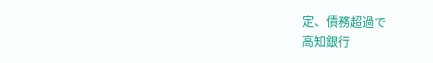定、債務超過で
高知銀行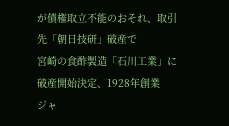が債権取立不能のおそれ、取引先「朝日技研」破産で
宮崎の食酢製造「石川工業」に破産開始決定、1928年創業
ジャ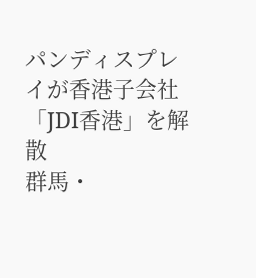パンディスプレイが香港子会社「JDI香港」を解散
群馬・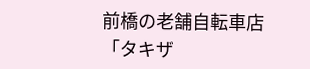前橋の老舗自転車店「タキザ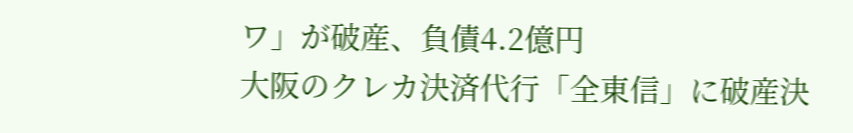ワ」が破産、負債4.2億円
大阪のクレカ決済代行「全東信」に破産決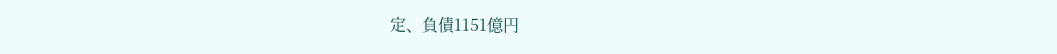定、負債1151億円